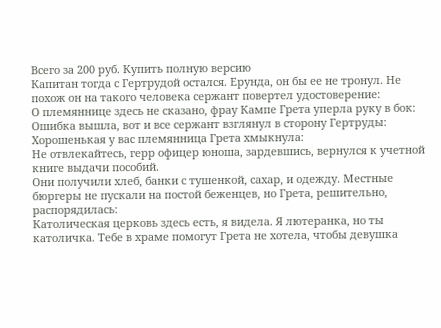Всего за 200 руб. Купить полную версию
Капитан тогда с Гертрудой остался. Ерунда, он бы ее не тронул. Не похож он на такого человека сержант повертел удостоверение:
О племяннице здесь не сказано, фрау Кампе Грета уперла руку в бок:
Ошибка вышла, вот и все сержант взглянул в сторону Гертруды:
Хорошенькая у вас племянница Грета хмыкнула:
Не отвлекайтесь, герр офицер юноша, зардевшись, вернулся к учетной книге выдачи пособий.
Они получили хлеб, банки с тушенкой, сахар, и одежду. Местные бюргеры не пускали на постой беженцев, но Грета, решительно, распорядилась:
Католическая церковь здесь есть, я видела. Я лютеранка, но ты католичка. Тебе в храме помогут Грета не хотела, чтобы девушка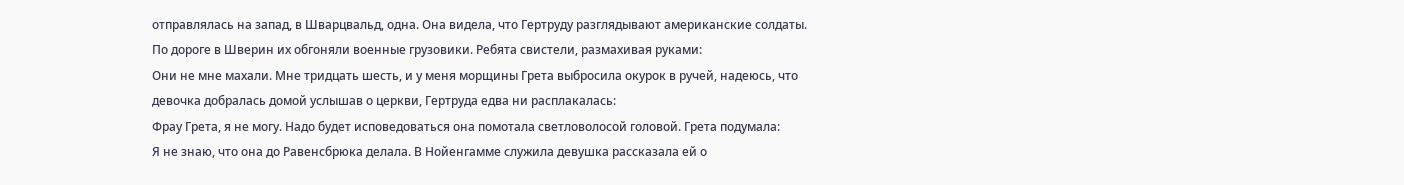отправлялась на запад, в Шварцвальд, одна. Она видела, что Гертруду разглядывают американские солдаты. По дороге в Шверин их обгоняли военные грузовики. Ребята свистели, размахивая руками:
Они не мне махали. Мне тридцать шесть, и у меня морщины Грета выбросила окурок в ручей, надеюсь, что девочка добралась домой услышав о церкви, Гертруда едва ни расплакалась:
Фрау Грета, я не могу. Надо будет исповедоваться она помотала светловолосой головой. Грета подумала:
Я не знаю, что она до Равенсбрюка делала. В Нойенгамме служила девушка рассказала ей о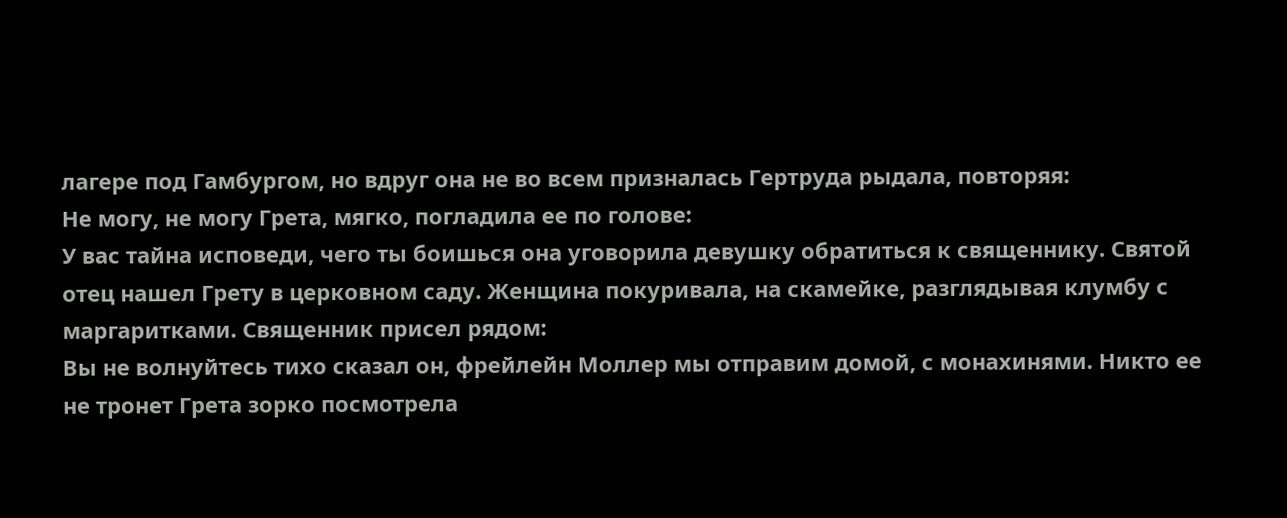лагере под Гамбургом, но вдруг она не во всем призналась Гертруда рыдала, повторяя:
Не могу, не могу Грета, мягко, погладила ее по голове:
У вас тайна исповеди, чего ты боишься она уговорила девушку обратиться к священнику. Святой отец нашел Грету в церковном саду. Женщина покуривала, на скамейке, разглядывая клумбу с маргаритками. Священник присел рядом:
Вы не волнуйтесь тихо сказал он, фрейлейн Моллер мы отправим домой, с монахинями. Никто ее не тронет Грета зорко посмотрела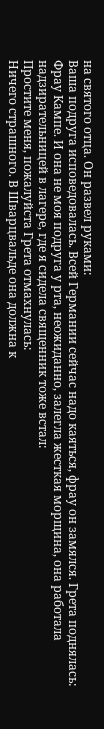на святого отца. Он развел руками:
Ваша подруга исповедовалась. Всей Германии сейчас надо каяться, фрау он замялся. Грета поднялась:
Фрау Кампе. И она не моя подруга у рта, неожиданно, залегла жесткая морщина, она работала надзирательницей в лагере, где я сидела священник тоже встал:
Простите меня, пожалуйста Грета отмахнулась:
Ничего страшного. В Шварцвальде она должна к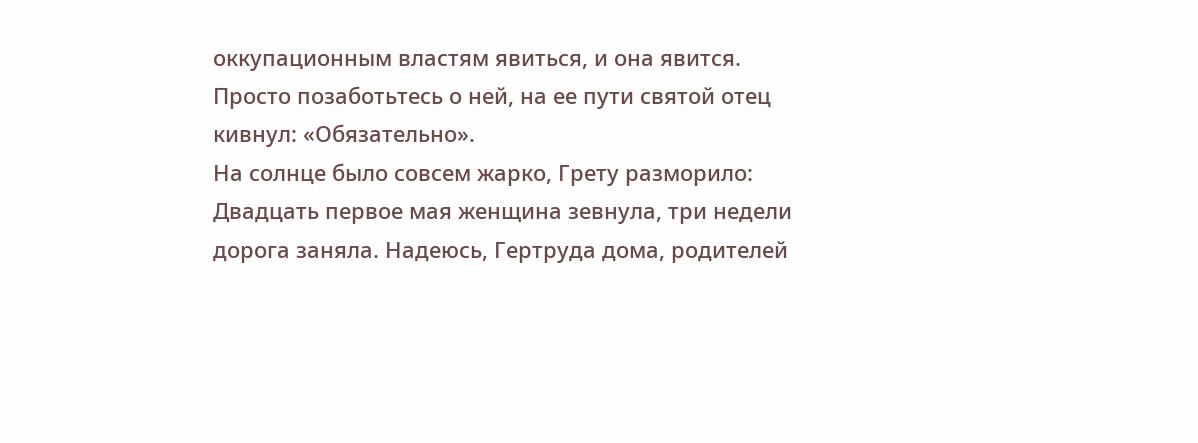оккупационным властям явиться, и она явится. Просто позаботьтесь о ней, на ее пути святой отец кивнул: «Обязательно».
На солнце было совсем жарко, Грету разморило:
Двадцать первое мая женщина зевнула, три недели дорога заняла. Надеюсь, Гертруда дома, родителей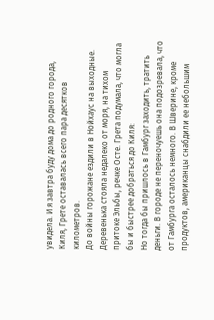увидела. И я завтра буду дома до родного города, Киля, Грете оставалась всего пара десятков километров.
До войны горожане ездили в Нойхаус на выходные. Деревенька стояла недалеко от моря, на тихом притоке Эльбы, речке Осте. Грета подумала, что могла бы и быстрее добраться до Киля:
Но тогда бы пришлось в Гамбург заходить, тратить деньги. В городе не переночуешь она подозревала, что от Гамбурга осталось немного. В Шверине, кроме продуктов, американцы снабдили ее небольшим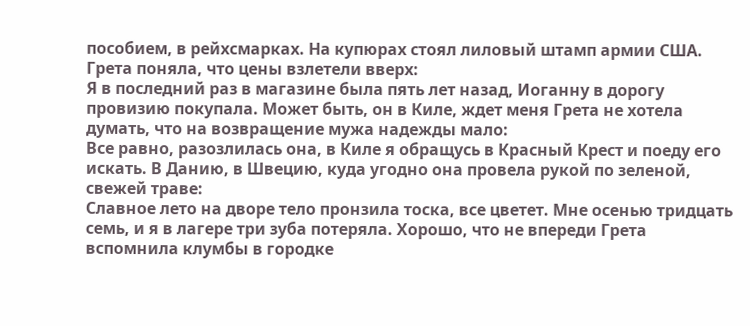пособием, в рейхсмарках. На купюрах стоял лиловый штамп армии США. Грета поняла, что цены взлетели вверх:
Я в последний раз в магазине была пять лет назад, Иоганну в дорогу провизию покупала. Может быть, он в Киле, ждет меня Грета не хотела думать, что на возвращение мужа надежды мало:
Все равно, разозлилась она, в Киле я обращусь в Красный Крест и поеду его искать. В Данию, в Швецию, куда угодно она провела рукой по зеленой, свежей траве:
Славное лето на дворе тело пронзила тоска, все цветет. Мне осенью тридцать семь, и я в лагере три зуба потеряла. Хорошо, что не впереди Грета вспомнила клумбы в городке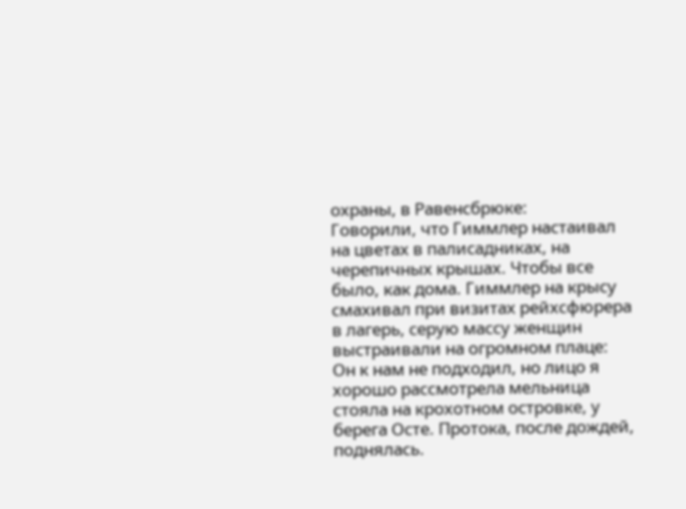охраны, в Равенсбрюке:
Говорили, что Гиммлер настаивал на цветах в палисадниках, на черепичных крышах. Чтобы все было, как дома. Гиммлер на крысу смахивал при визитах рейхсфюрера в лагерь, серую массу женщин выстраивали на огромном плаце:
Он к нам не подходил, но лицо я хорошо рассмотрела мельница стояла на крохотном островке, у берега Осте. Протока, после дождей, поднялась.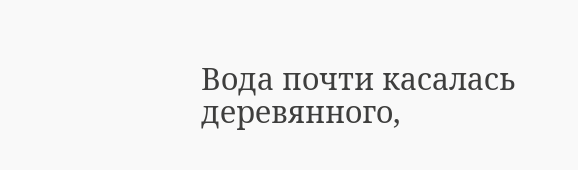Вода почти касалась деревянного,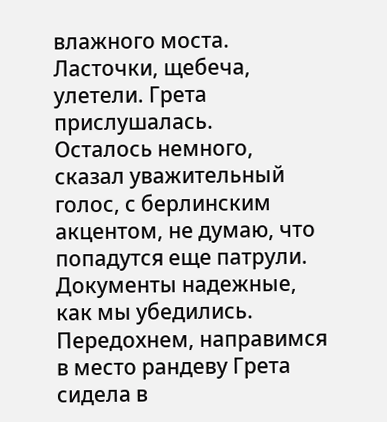влажного моста. Ласточки, щебеча, улетели. Грета прислушалась.
Осталось немного, сказал уважительный голос, с берлинским акцентом, не думаю, что попадутся еще патрули. Документы надежные, как мы убедились. Передохнем, направимся в место рандеву Грета сидела в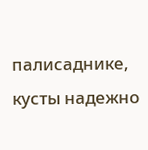палисаднике, кусты надежно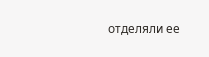отделяли ее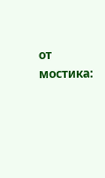от мостика: